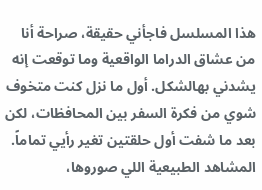هذا المسلسل فاجأني حقيقة، صراحة أنا من عشاق الدراما الواقعية وما توقعت إنه يشدني بهالشكل. أول ما نزل كنت متخوف شوي من فكرة السفر بين المحافظات، لكن بعد ما شفت أول حلقتين تغير رأيي تماماً.
المشاهد الطبيعية اللي صوروها،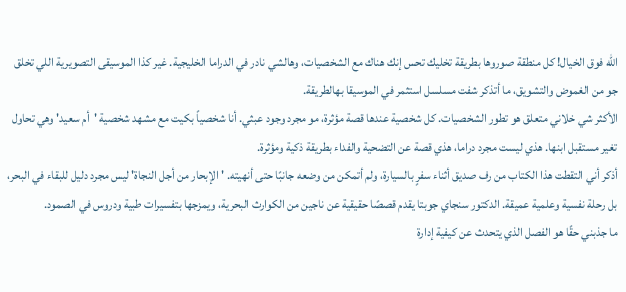الله فوق الخيال! كل منطقة صوروها بطريقة تخليك تحس إنك هناك مع الشخصيات، وهالشي نادر في الدراما الخليجية. غير كذا الموسيقى التصويرية اللي تخلق جو من الغموض والتشويق، ما أتذكر شفت مسلسل استثمر في الموسيقا بهالطريقة.
الأكثر شي خلاني متعلق هو تطور الشخصيات. كل شخصية عندها قصة مؤثرة، مو مجرد وجود عبثي. أنا شخصياً بكيت مع مشهد شخصية 'أم سعيد' وهي تحاول تغير مستقبل ابنها. هذي ليست مجرد دراما، هذي قصة عن التضحية والفداء بطريقة ذكية ومؤثرة.
أذكر أني التقطت هذا الكتاب من رف صديق أثناء سفرٍ بالسيارة، ولم أتمكن من وضعه جانبًا حتى أنهيته. 'الإبحار من أجل النجاة' ليس مجرد دليل للبقاء في البحر، بل رحلة نفسية وعلمية عميقة. الدكتور سنجاي جوبتا يقدم قصصًا حقيقية عن ناجين من الكوارث البحرية، ويمزجها بتفسيرات طبية ودروس في الصمود.
ما جذبني حقًا هو الفصل الذي يتحدث عن كيفية إدارة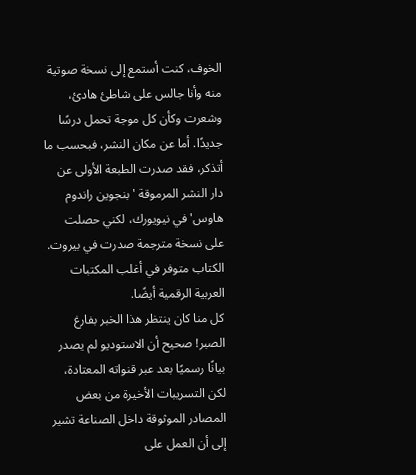الخوف، كنت أستمع إلى نسخة صوتية منه وأنا جالس على شاطئ هادئ، وشعرت وكأن كل موجة تحمل درسًا جديدًا. أما عن مكان النشر، فبحسب ما أتذكر، فقد صدرت الطبعة الأولى عن دار النشر المرموقة 'بنجوين راندوم هاوس' في نيويورك، لكني حصلت على نسخة مترجمة صدرت في بيروت. الكتاب متوفر في أغلب المكتبات العربية الرقمية أيضًا.
كل منا كان ينتظر هذا الخبر بفارغ الصبر! صحيح أن الاستوديو لم يصدر بيانًا رسميًا بعد عبر قنواته المعتادة، لكن التسريبات الأخيرة من بعض المصادر الموثوقة داخل الصناعة تشير إلى أن العمل على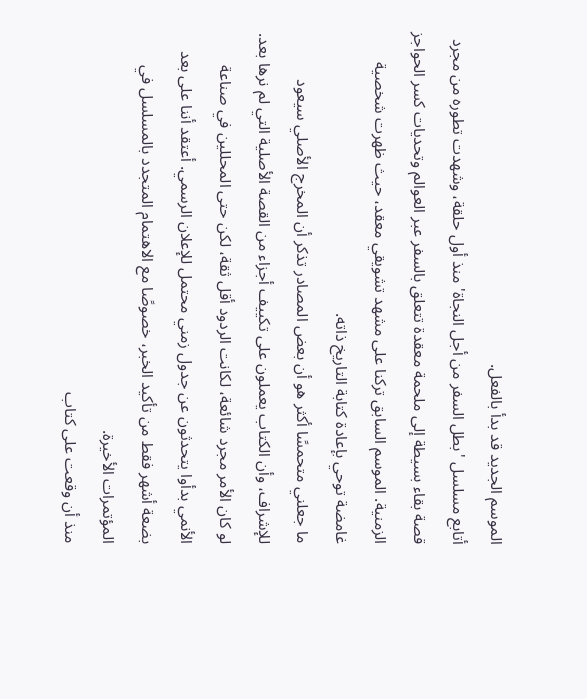الموسم الجديد قد بدأ بالفعل.
أتابع مسلسل 'بطل السفر من أجل النجاة' منذ أول حلقة، وشهدت تطوره من مجرد قصة بقاء بسيطة إلى ملحمة معقدة تتعلق بالسفر عبر العوالم وتحديات كسر الحواجز الزمنية. الموسم السابق تركنا على مشهد تشويقي معقد، حيث ظهرت شخصية غامضة توحي بإعادة كتابة التاريخ ذاته.
ما جعلني متحمسًا أكثر هو أن بعض المصادر تذكر أن المخرج الأصلي سيعود للإشراف، وأن الكتاب يعملون على تكييف أجزاء من القصة الأصلية التي لم نرها بعد. لو كان الأمر مجرد شائعة، لكانت الردود أقل ثقة، لكن حتى المحللين في صناعة الأنمي بدأوا يتحدثون عن جدول زمني محتمل للإعلان الرسمي. أعتقد أننا على بعد بضعة أشهر فقط من تأكيد الخبر، خصوصًا مع الاهتمام المتجدد بالمسلسل في المؤتمرات الأخيرة.
منذ أن وقعت على كتاب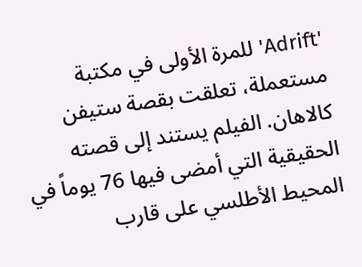'Adrift' للمرة الأولى في مكتبة مستعملة، تعلقت بقصة ستيفن كالاهان. الفيلم يستند إلى قصته الحقيقية التي أمضى فيها 76 يوماً في المحيط الأطلسي على قارب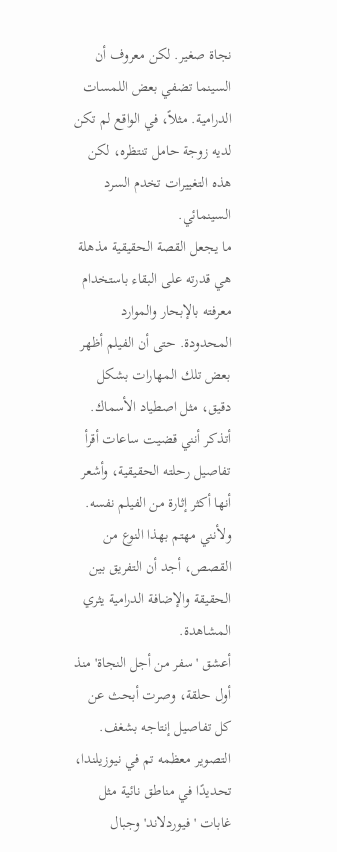نجاة صغير. لكن معروف أن السينما تضفي بعض اللمسات الدرامية. مثلاً، في الواقع لم تكن لديه زوجة حامل تنتظره، لكن هذه التغييرات تخدم السرد السينمائي.
ما يجعل القصة الحقيقية مذهلة هي قدرته على البقاء باستخدام معرفته بالإبحار والموارد المحدودة. حتى أن الفيلم أظهر بعض تلك المهارات بشكل دقيق، مثل اصطياد الأسماك. أتذكر أنني قضيت ساعات أقرأ تفاصيل رحلته الحقيقية، وأشعر أنها أكثر إثارة من الفيلم نفسه. ولأنني مهتم بهذا النوع من القصص، أجد أن التفريق بين الحقيقة والإضافة الدرامية يثري المشاهدة.
أعشق 'سفر من أجل النجاة' منذ أول حلقة، وصرت أبحث عن كل تفاصيل إنتاجه بشغف. التصوير معظمه تم في نيوزيلندا، تحديدًا في مناطق نائية مثل غابات 'فيوردلاند' وجبال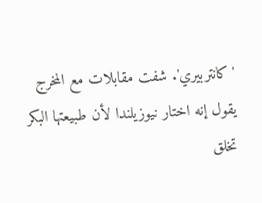'كانتربيري'. شفت مقابلات مع المخرج يقول إنه اختار نيوزيلندا لأن طبيعتها البكر تخلق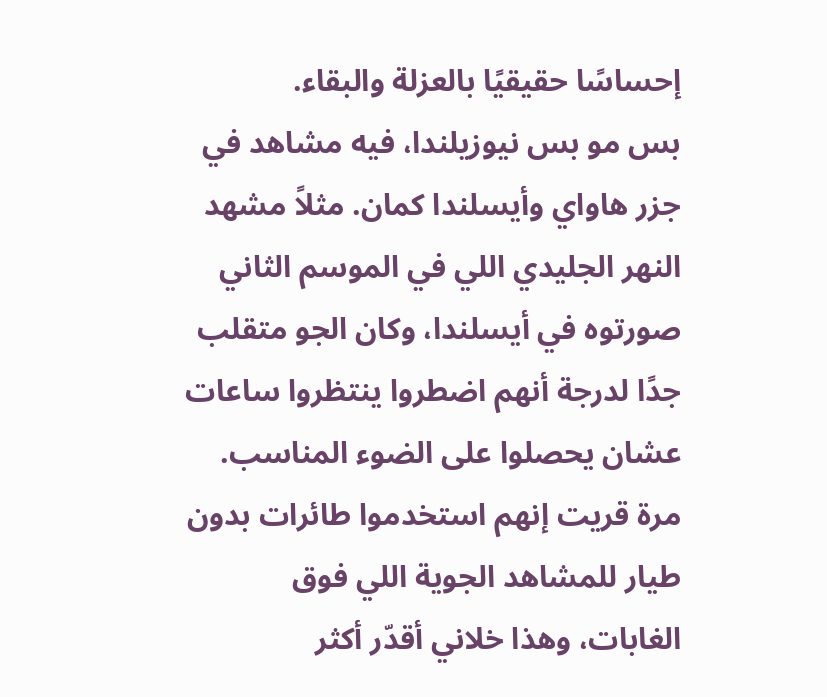إحساسًا حقيقيًا بالعزلة والبقاء.
بس مو بس نيوزيلندا، فيه مشاهد في جزر هاواي وأيسلندا كمان. مثلاً مشهد النهر الجليدي اللي في الموسم الثاني صورتوه في أيسلندا، وكان الجو متقلب جدًا لدرجة أنهم اضطروا ينتظروا ساعات عشان يحصلوا على الضوء المناسب. مرة قريت إنهم استخدموا طائرات بدون طيار للمشاهد الجوية اللي فوق الغابات، وهذا خلاني أقدّر أكثر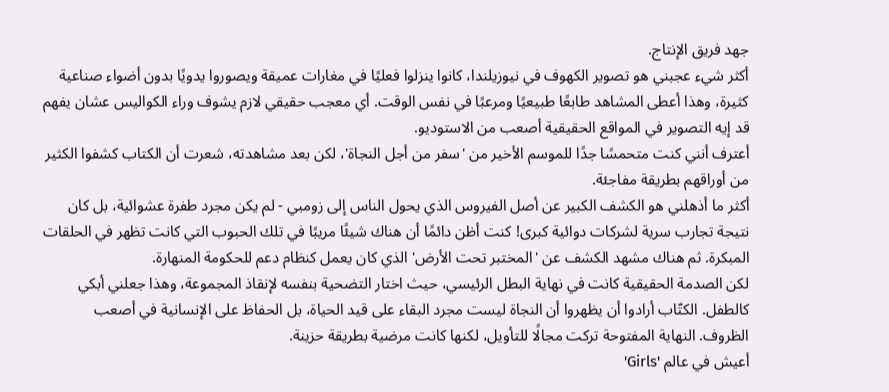جهد فريق الإنتاج.
أكثر شيء عجبني هو تصوير الكهوف في نيوزيلندا، كانوا ينزلوا فعليًا في مغارات عميقة ويصوروا يدويًا بدون أضواء صناعية كثيرة، وهذا أعطى المشاهد طابعًا طبيعيًا ومرعبًا في نفس الوقت. أي معجب حقيقي لازم يشوف وراء الكواليس عشان يفهم قد إيه التصوير في المواقع الحقيقية أصعب من الاستوديو.
أعترف أنني كنت متحمسًا جدًا للموسم الأخير من 'سفر من أجل النجاة'، لكن بعد مشاهدته، شعرت أن الكتاب كشفوا الكثير من أوراقهم بطريقة مفاجئة.
أكثر ما أذهلني هو الكشف الكبير عن أصل الفيروس الذي يحول الناس إلى زومبي - لم يكن مجرد طفرة عشوائية، بل كان نتيجة تجارب سرية لشركات دوائية كبرى! كنت أظن دائمًا أن هناك شيئًا مريبًا في تلك الحبوب التي كانت تظهر في الحلقات المبكرة. ثم هناك مشهد الكشف عن 'المختبر تحت الأرض' الذي كان يعمل كنظام دعم للحكومة المنهارة.
لكن الصدمة الحقيقية كانت في نهاية البطل الرئيسي، حيث اختار التضحية بنفسه لإنقاذ المجموعة، وهذا جعلني أبكي كالطفل. الكتّاب أرادوا أن يظهروا أن النجاة ليست مجرد البقاء على قيد الحياة، بل الحفاظ على الإنسانية في أصعب الظروف. النهاية المفتوحة تركت مجالًا للتأويل، لكنها كانت مرضية بطريقة حزينة.
أعيش في عالم 'Girls'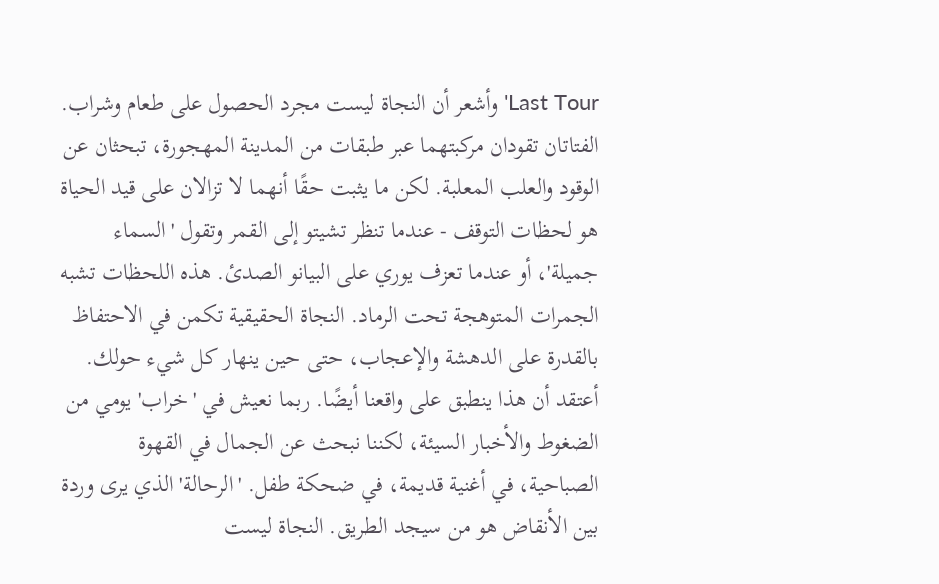Last Tour' وأشعر أن النجاة ليست مجرد الحصول على طعام وشراب.
الفتاتان تقودان مركبتهما عبر طبقات من المدينة المهجورة، تبحثان عن الوقود والعلب المعلبة. لكن ما يثبت حقًا أنهما لا تزالان على قيد الحياة هو لحظات التوقف - عندما تنظر تشيتو إلى القمر وتقول 'السماء جميلة'، أو عندما تعزف يوري على البيانو الصدئ. هذه اللحظات تشبه الجمرات المتوهجة تحت الرماد. النجاة الحقيقية تكمن في الاحتفاظ بالقدرة على الدهشة والإعجاب، حتى حين ينهار كل شيء حولك.
أعتقد أن هذا ينطبق على واقعنا أيضًا. ربما نعيش في 'خراب' يومي من الضغوط والأخبار السيئة، لكننا نبحث عن الجمال في القهوة الصباحية، في أغنية قديمة، في ضحكة طفل. 'الرحالة' الذي يرى وردة بين الأنقاض هو من سيجد الطريق. النجاة ليست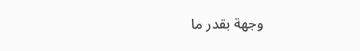وجهة بقدر ما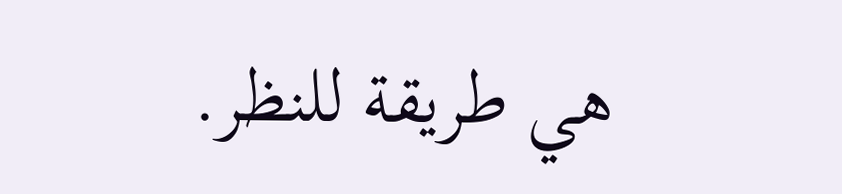هي طريقة للنظر.